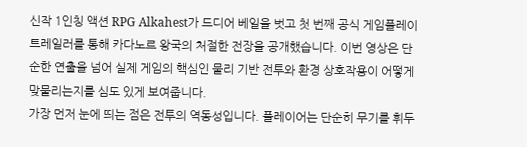신작 1인칭 액션 RPG Alkahest가 드디어 베일을 벗고 첫 번째 공식 게임플레이 트레일러를 통해 카다노르 왕국의 처절한 전장을 공개했습니다. 이번 영상은 단순한 연출을 넘어 실제 게임의 핵심인 물리 기반 전투와 환경 상호작용이 어떻게 맞물리는지를 심도 있게 보여줍니다.
가장 먼저 눈에 띄는 점은 전투의 역동성입니다. 플레이어는 단순히 무기를 휘두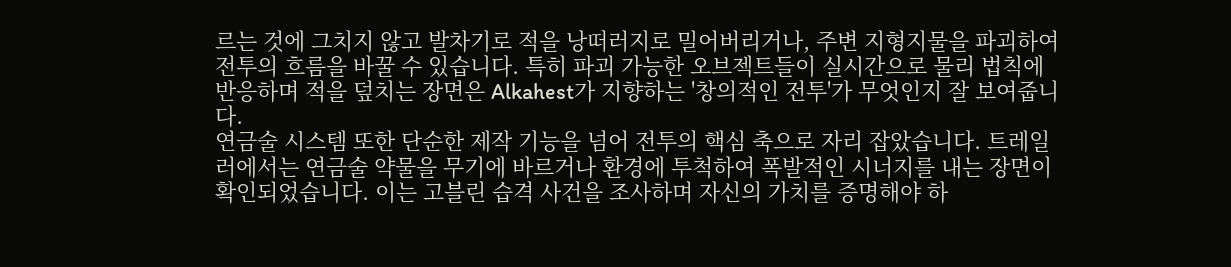르는 것에 그치지 않고 발차기로 적을 낭떠러지로 밀어버리거나, 주변 지형지물을 파괴하여 전투의 흐름을 바꿀 수 있습니다. 특히 파괴 가능한 오브젝트들이 실시간으로 물리 법칙에 반응하며 적을 덮치는 장면은 Alkahest가 지향하는 '창의적인 전투'가 무엇인지 잘 보여줍니다.
연금술 시스템 또한 단순한 제작 기능을 넘어 전투의 핵심 축으로 자리 잡았습니다. 트레일러에서는 연금술 약물을 무기에 바르거나 환경에 투척하여 폭발적인 시너지를 내는 장면이 확인되었습니다. 이는 고블린 습격 사건을 조사하며 자신의 가치를 증명해야 하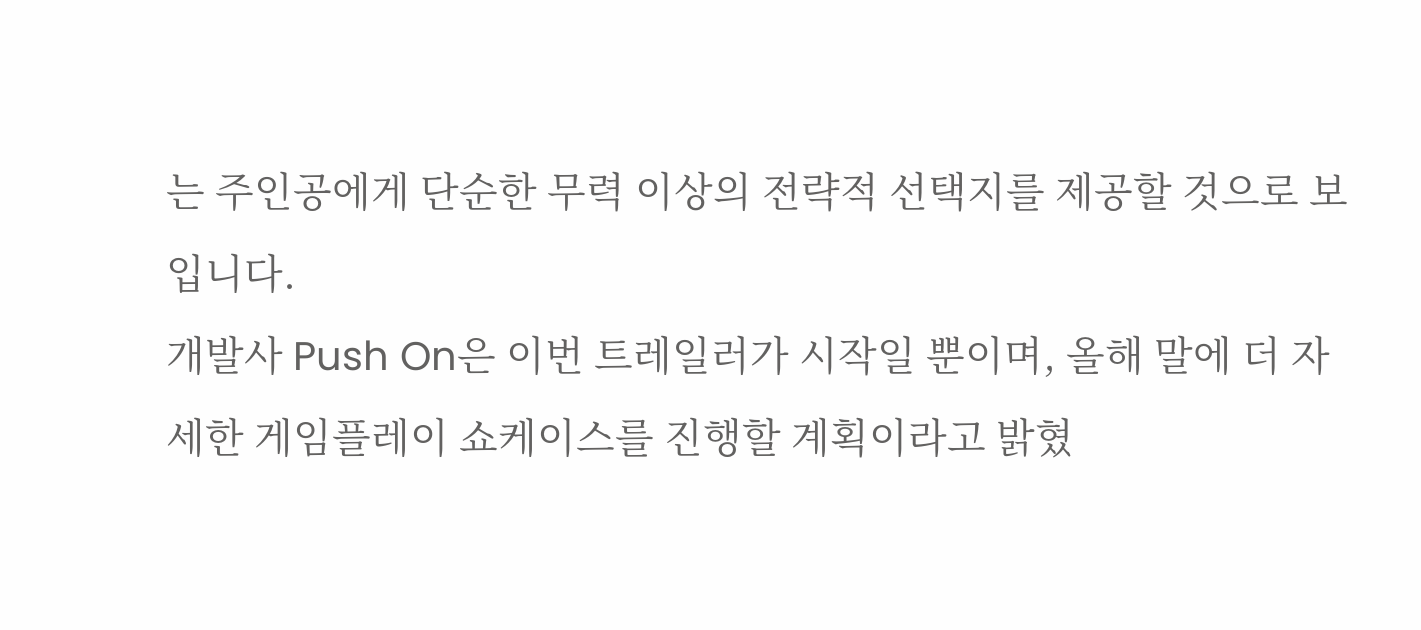는 주인공에게 단순한 무력 이상의 전략적 선택지를 제공할 것으로 보입니다.
개발사 Push On은 이번 트레일러가 시작일 뿐이며, 올해 말에 더 자세한 게임플레이 쇼케이스를 진행할 계획이라고 밝혔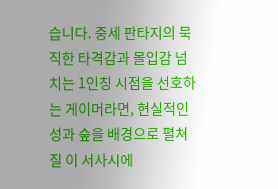습니다. 중세 판타지의 묵직한 타격감과 몰입감 넘치는 1인칭 시점을 선호하는 게이머라면, 현실적인 성과 숲을 배경으로 펼쳐질 이 서사시에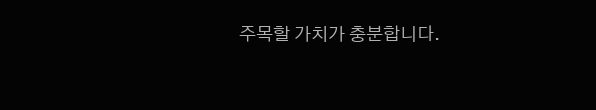주목할 가치가 충분합니다.